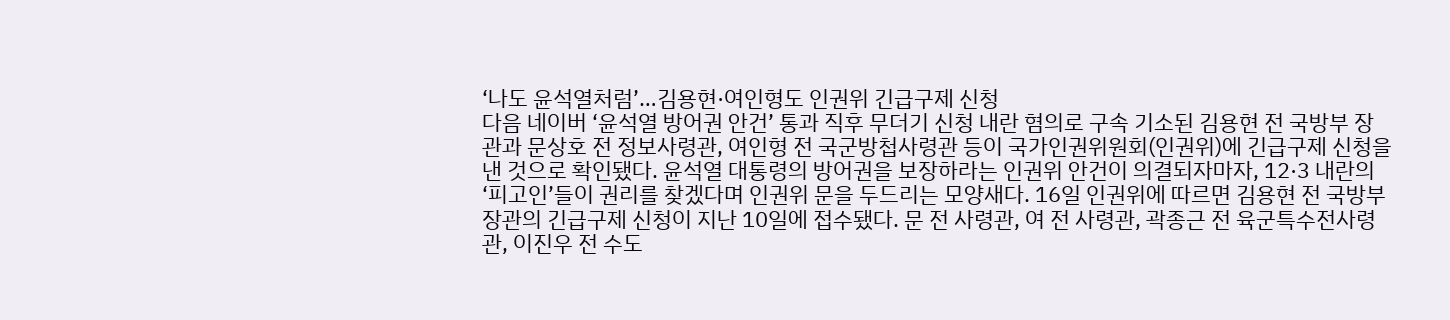‘나도 윤석열처럼’…김용현·여인형도 인권위 긴급구제 신청
다음 네이버 ‘윤석열 방어권 안건’ 통과 직후 무더기 신청 내란 혐의로 구속 기소된 김용현 전 국방부 장관과 문상호 전 정보사령관, 여인형 전 국군방첩사령관 등이 국가인권위원회(인권위)에 긴급구제 신청을 낸 것으로 확인됐다. 윤석열 대통령의 방어권을 보장하라는 인권위 안건이 의결되자마자, 12·3 내란의 ‘피고인’들이 권리를 찾겠다며 인권위 문을 두드리는 모양새다. 16일 인권위에 따르면 김용현 전 국방부 장관의 긴급구제 신청이 지난 10일에 접수됐다. 문 전 사령관, 여 전 사령관, 곽종근 전 육군특수전사령관, 이진우 전 수도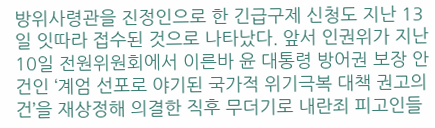방위사령관을 진정인으로 한 긴급구제 신청도 지난 13일 잇따라 접수된 것으로 나타났다. 앞서 인권위가 지난 10일 전원위원회에서 이른바 윤 대통령 방어권 보장 안건인 ‘계엄 선포로 야기된 국가적 위기극복 대책 권고의 건’을 재상정해 의결한 직후 무더기로 내란죄 피고인들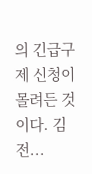의 긴급구제 신청이 몰려든 것이다. 김 전...